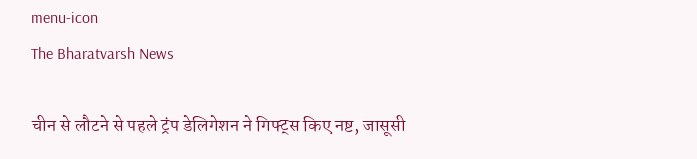menu-icon
The Bharatvarsh News

चीन से लौटने से पहले ट्रंप डेलिगेशन ने गिफ्ट्स किए नष्ट, जासूसी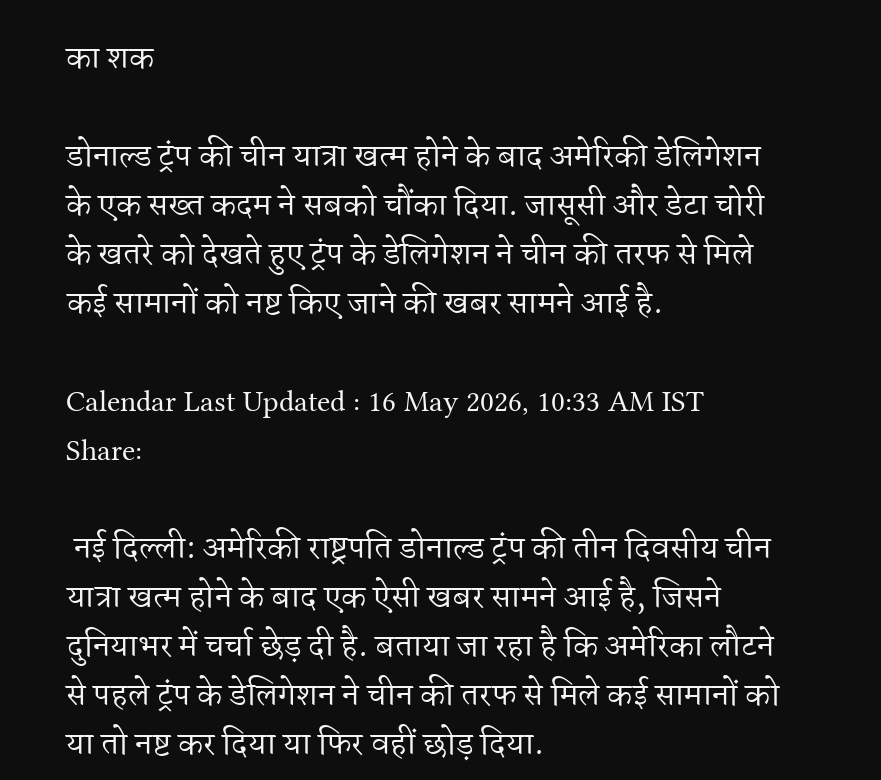का शक

डोनाल्ड ट्रंप की चीन यात्रा खत्म होने के बाद अमेरिकी डेलिगेशन के एक सख्त कदम ने सबको चौंका दिया. जासूसी और डेटा चोरी के खतरे को देखते हुए ट्रंप के डेलिगेशन ने चीन की तरफ से मिले कई सामानों को नष्ट किए जाने की खबर सामने आई है.

Calendar Last Updated : 16 May 2026, 10:33 AM IST
Share:

 नई दिल्ली: अमेरिकी राष्ट्रपति डोनाल्ड ट्रंप की तीन दिवसीय चीन यात्रा खत्म होने के बाद एक ऐसी खबर सामने आई है, जिसने दुनियाभर में चर्चा छेड़ दी है. बताया जा रहा है कि अमेरिका लौटने से पहले ट्रंप के डेलिगेशन ने चीन की तरफ से मिले कई सामानों को या तो नष्ट कर दिया या फिर वहीं छोड़ दिया.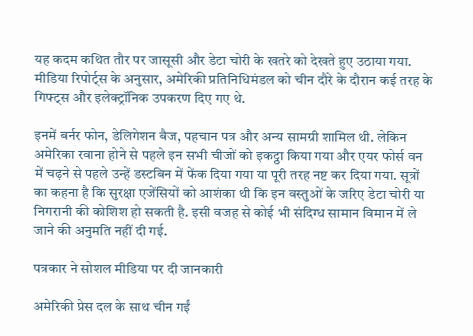यह कदम कथित तौर पर जासूसी और डेटा चोरी के खतरे को देखते हुए उठाया गया. मीडिया रिपोर्ट्स के अनुसार, अमेरिकी प्रतिनिधिमंडल को चीन दौरे के दौरान कई तरह के गिफ्ट्स और इलेक्ट्रॉनिक उपकरण दिए गए थे.

इनमें बर्नर फोन, डेलिगेशन बैज, पहचान पत्र और अन्य सामग्री शामिल थी. लेकिन अमेरिका रवाना होने से पहले इन सभी चीजों को इकट्ठा किया गया और एयर फोर्स वन में चढ़ने से पहले उन्हें डस्टबिन में फेंक दिया गया या पूरी तरह नष्ट कर दिया गया. सूत्रों का कहना है कि सुरक्षा एजेंसियों को आशंका थी कि इन वस्तुओं के जरिए डेटा चोरी या निगरानी की कोशिश हो सकती है. इसी वजह से कोई भी संदिग्ध सामान विमान में ले जाने की अनुमति नहीं दी गई.

पत्रकार ने सोशल मीडिया पर दी जानकारी

अमेरिकी प्रेस दल के साथ चीन गईं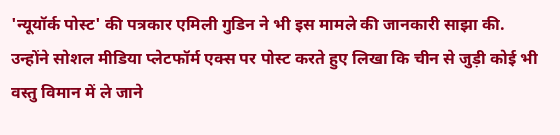'न्यूयॉर्क पोस्ट' की पत्रकार एमिली गुडिन ने भी इस मामले की जानकारी साझा की. उन्होंने सोशल मीडिया प्लेटफॉर्म एक्स पर पोस्ट करते हुए लिखा कि चीन से जुड़ी कोई भी वस्तु विमान में ले जाने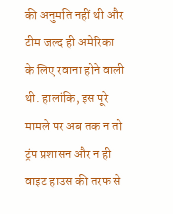की अनुमति नहीं थी और टीम जल्द ही अमेरिका के लिए रवाना होने वाली थी. हालांकि, इस पूरे मामले पर अब तक न तो ट्रंप प्रशासन और न ही वाइट हाउस की तरफ से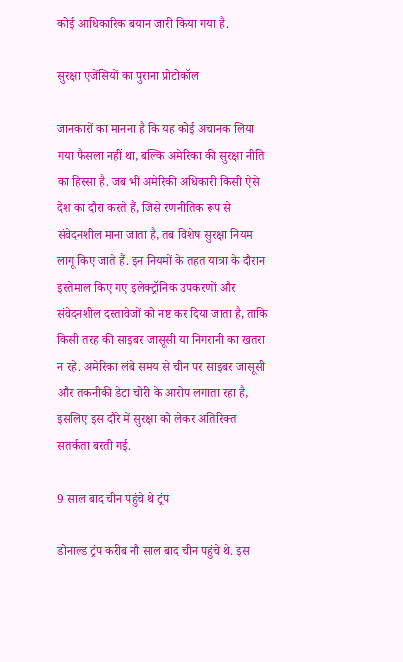कोई आधिकारिक बयान जारी किया गया है.

सुरक्षा एजेंसियों का पुराना प्रोटोकॉल

जानकारों का मानना है कि यह कोई अचानक लिया गया फैसला नहीं था, बल्कि अमेरिका की सुरक्षा नीति का हिस्सा है. जब भी अमेरिकी अधिकारी किसी ऐसे देश का दौरा करते हैं, जिसे रणनीतिक रूप से संवेदनशील माना जाता है, तब विशेष सुरक्षा नियम लागू किए जाते हैं. इन नियमों के तहत यात्रा के दौरान इस्तेमाल किए गए इलेक्ट्रॉनिक उपकरणों और संवेदनशील दस्तावेजों को नष्ट कर दिया जाता है, ताकि किसी तरह की साइबर जासूसी या निगरानी का खतरा न रहे. अमेरिका लंबे समय से चीन पर साइबर जासूसी और तकनीकी डेटा चोरी के आरोप लगाता रहा है, इसलिए इस दौरे में सुरक्षा को लेकर अतिरिक्त सतर्कता बरती गई.

9 साल बाद चीन पहुंचे थे ट्रंप

डोनाल्ड ट्रंप करीब नौ साल बाद चीन पहुंचे थे. इस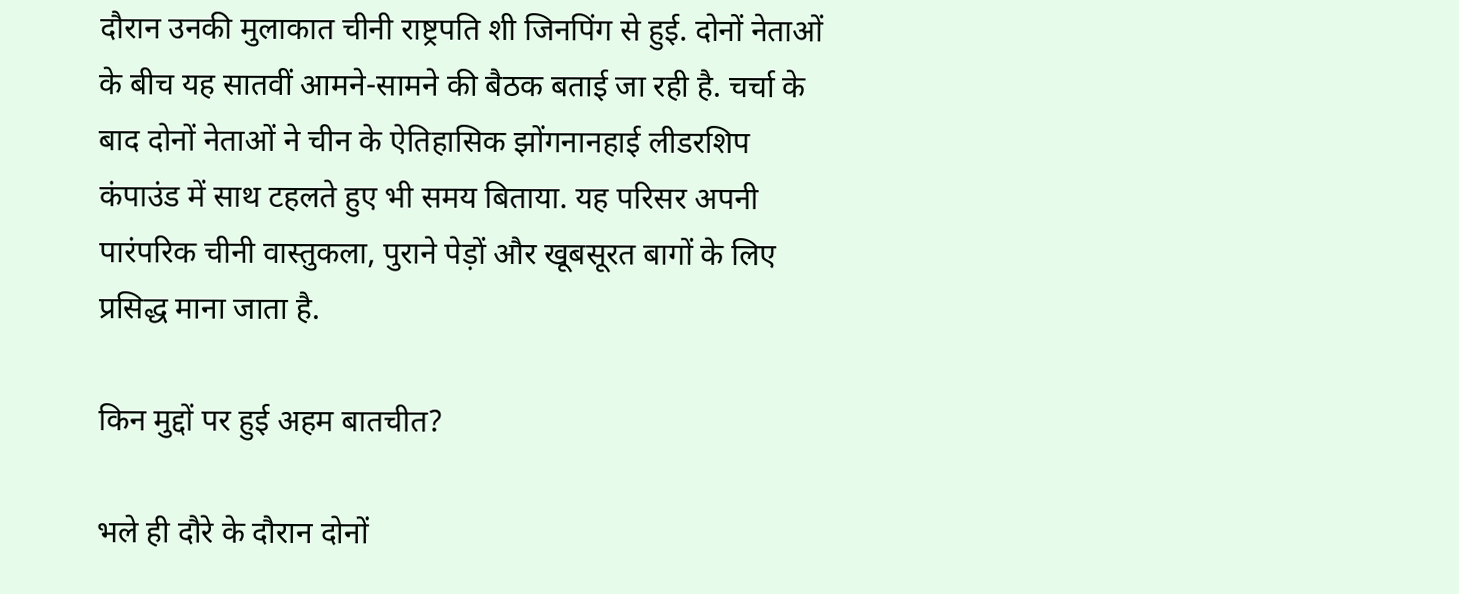दौरान उनकी मुलाकात चीनी राष्ट्रपति शी जिनपिंग से हुई. दोनों नेताओं के बीच यह सातवीं आमने-सामने की बैठक बताई जा रही है. चर्चा के बाद दोनों नेताओं ने चीन के ऐतिहासिक झोंगनानहाई लीडरशिप कंपाउंड में साथ टहलते हुए भी समय बिताया. यह परिसर अपनी पारंपरिक चीनी वास्तुकला, पुराने पेड़ों और खूबसूरत बागों के लिए प्रसिद्ध माना जाता है.

किन मुद्दों पर हुई अहम बातचीत?

भले ही दौरे के दौरान दोनों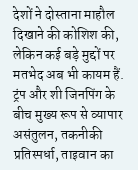देशों ने दोस्ताना माहौल दिखाने की कोशिश की, लेकिन कई बड़े मुद्दों पर मतभेद अब भी कायम हैं. ट्रंप और शी जिनपिंग के बीच मुख्य रूप से व्यापार असंतुलन, तकनीकी प्रतिस्पर्धा, ताइवान का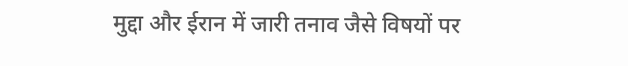मुद्दा और ईरान में जारी तनाव जैसे विषयों पर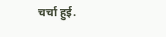चर्चा हुई.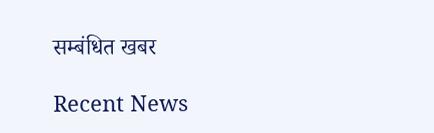सम्बंधित खबर

Recent News